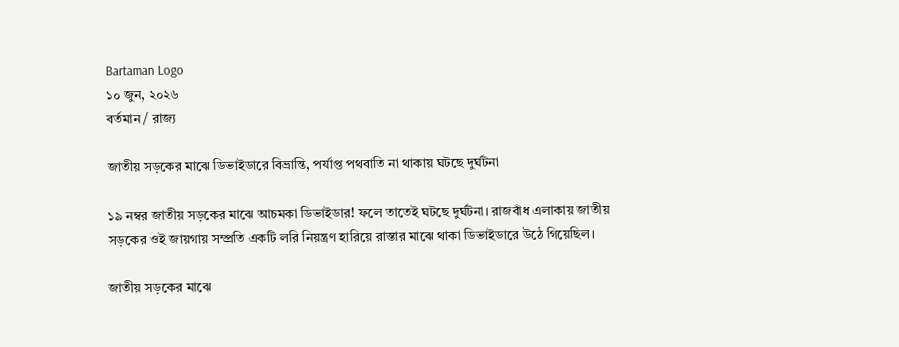Bartaman Logo
১০ জুন, ২০২৬
বর্তমান / রাজ্য

জাতীয় সড়কের মাঝে ডিভাইডারে বিভ্রান্তি, পর্যাপ্ত পথবাতি না থাকায় ঘটছে দুর্ঘটনা

১৯ নম্বর জাতীয় সড়কের মাঝে আচমকা ডিভাইডার! ফলে তাতেই ঘটছে দুর্ঘটনা। রাজবাঁধ এলাকায় জাতীয় সড়কের ওই জায়গায় সম্প্রতি একটি লরি নিয়ন্ত্রণ হারিয়ে রাস্তার মাঝে থাকা ডিভাইডারে উঠে গিয়েছিল।

জাতীয় সড়কের মাঝে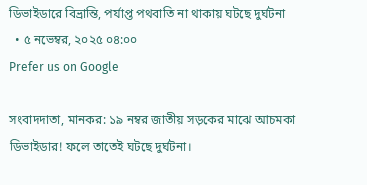ডিভাইডারে বিভ্রান্তি, পর্যাপ্ত পথবাতি না থাকায় ঘটছে দুর্ঘটনা
  • ৫ নভেম্বর, ২০২৫ ০৪:০০
Prefer us on Google

সংবাদদাতা, মানকর: ১৯ নম্বর জাতীয় সড়কের মাঝে আচমকা ডিভাইডার! ফলে তাতেই ঘটছে দুর্ঘটনা।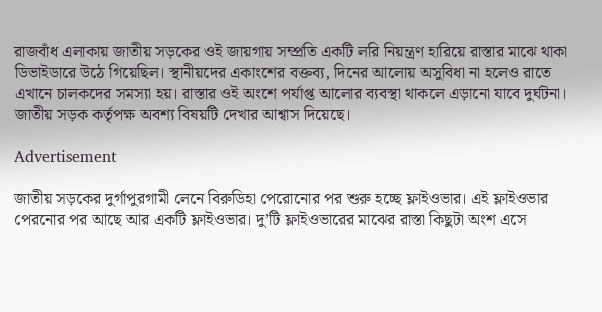রাজবাঁধ এলাকায় জাতীয় সড়কের ওই জায়গায় সম্প্রতি একটি লরি নিয়ন্ত্রণ হারিয়ে রাস্তার মাঝে থাকা ডিভাইডারে উঠে গিয়েছিল। স্থানীয়দের একাংশের বক্তব্য, দিনের আলোয় অসুবিধা না হলেও রাতে এখানে চালকদের সমস্যা হয়। রাস্তার ওই অংশে পর্যাপ্ত আলোর ব্যবস্থা থাকলে এড়ানো যাবে দুর্ঘটনা। জাতীয় সড়ক কর্তৃপক্ষ অবশ্য বিষয়টি দেখার আশ্বাস দিয়েছে।

Advertisement

জাতীয় সড়কের দুর্গাপুরগামী লেনে বিরুডিহা পেরোনোর পর শুরু হচ্ছে ফ্লাইওভার। এই ফ্লাইওভার পেরনোর পর আছে আর একটি ফ্লাইওভার। দু’টি ফ্লাইওভারের মাঝের রাস্তা কিছুটা অংশ এসে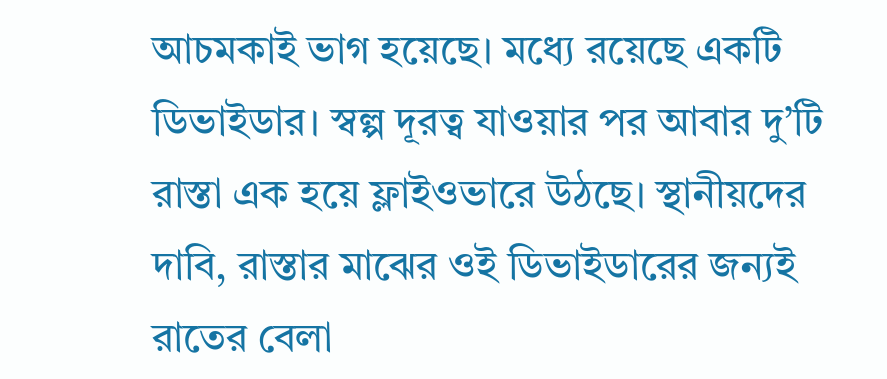আচমকাই ভাগ হয়েছে। মধ্যে রয়েছে একটি ডিভাইডার। স্বল্প দূরত্ব যাওয়ার পর আবার দু’টি রাস্তা এক হয়ে ফ্লাইওভারে উঠছে। স্থানীয়দের দাবি, রাস্তার মাঝের ওই ডিভাইডারের জন্যই রাতের বেলা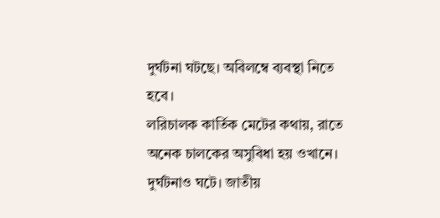দুর্ঘটনা ঘটছে। অবিলম্বে ব্যবস্থা নিতে হবে।
লরিচালক কার্তিক মেটের কথায়, রাতে অনেক চালকের অসুবিধা হয় ওখানে। দুর্ঘটনাও ঘটে। জাতীয়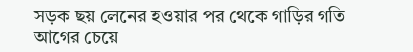সড়ক ছয় লেনের হওয়ার পর থেকে গাড়ির গতি আগের চেয়ে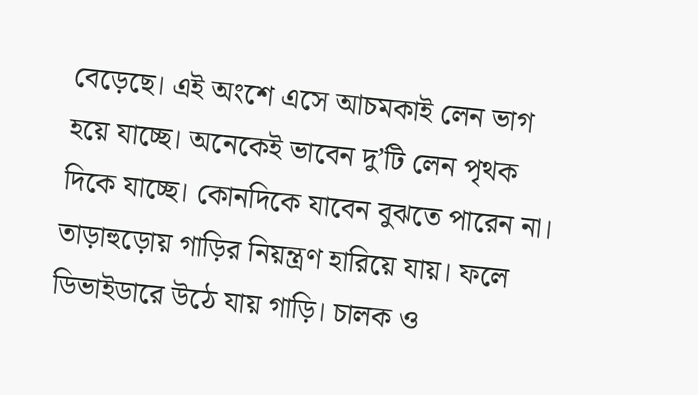বেড়েছে। এই অংশে এসে আচমকাই লেন ভাগ হয়ে যাচ্ছে। অনেকেই ভাবেন দু’টি লেন পৃথক দিকে যাচ্ছে। কোনদিকে যাবেন বুঝতে পারেন না। তাড়াহুড়োয় গাড়ির নিয়ন্ত্রণ হারিয়ে যায়। ফলে ডিভাইডারে উঠে যায় গাড়ি। চালক ও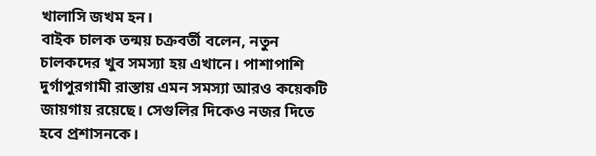খালাসি জখম হন।
বাইক চালক তন্ময় চক্রবর্তী বলেন, নতুন চালকদের খুব সমস্যা হয় এখানে। পাশাপাশি দুর্গাপুরগামী রাস্তায় এমন সমস্যা আরও কয়েকটি জায়গায় রয়েছে। সেগুলির দিকেও নজর দিতে হবে প্রশাসনকে।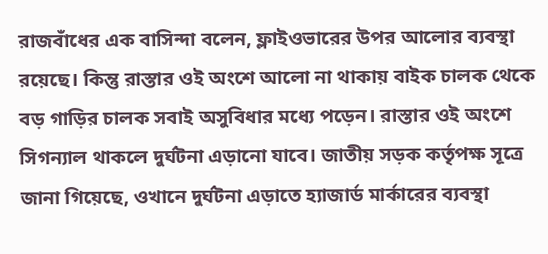রাজবাঁধের এক বাসিন্দা বলেন, ফ্লাইওভারের উপর আলোর ব্যবস্থা রয়েছে। কিন্তু রাস্তার ওই অংশে আলো না থাকায় বাইক চালক থেকে বড় গাড়ির চালক সবাই অসুবিধার মধ্যে পড়েন। রাস্তার ওই অংশে সিগন্যাল থাকলে দুর্ঘটনা এড়ানো যাবে। জাতীয় সড়ক কর্তৃপক্ষ সূত্রে জানা গিয়েছে, ওখানে দুর্ঘটনা এড়াতে হ্যাজার্ড মার্কারের ব্যবস্থা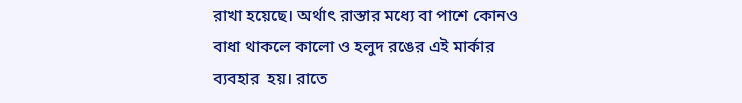রাখা হয়েছে। অর্থাৎ রাস্তার মধ্যে বা পাশে কোনও বাধা থাকলে কালো ও হলুদ রঙের এই মার্কার ব্যবহার  হয়। রাতে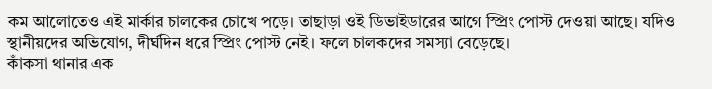কম আলোতেও এই মার্কার চালকের চোখে পড়ে। তাছাড়া ওই ডিভাইডারের আগে স্প্রিং পোস্ট দেওয়া আছে। যদিও স্থানীয়দের অভিযোগ, দীর্ঘদিন ধরে স্প্রিং পোস্ট নেই। ফলে চালকদের সমস্যা বেড়েছে।
কাঁকসা থানার এক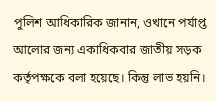পুলিশ আধিকারিক জানান, ওখানে পর্যাপ্ত আলোর জন্য একাধিকবার জাতীয় সড়ক কর্তৃপক্ষকে বলা হয়েছে। কিন্তু লাভ হয়নি।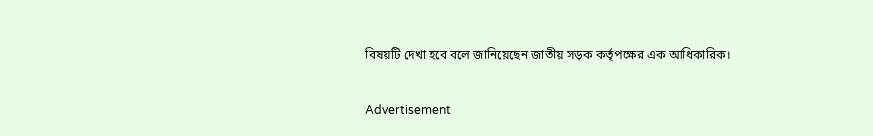বিষয়টি দেখা হবে বলে জানিয়েছেন জাতীয় সড়ক কর্তৃপক্ষের এক আধিকারিক।

Advertisement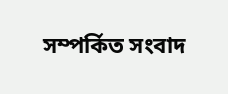সম্পর্কিত সংবাদ